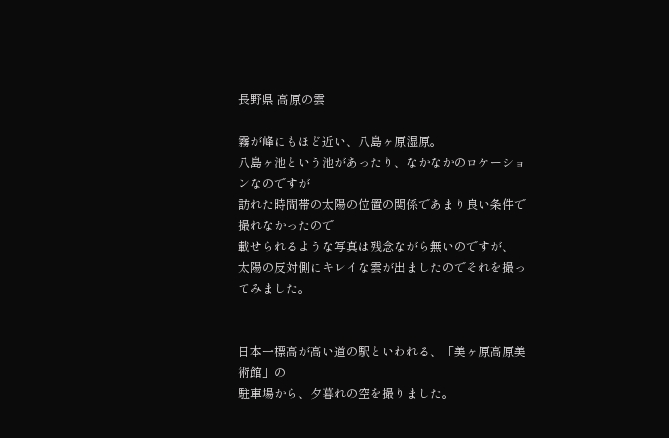長野県 高原の雲

霧が峰にもほど近い、八島ヶ原湿原。
八島ヶ池という池があったり、なかなかのロケーションなのですが
訪れた時間帯の太陽の位置の関係であまり良い条件で撮れなかったので
載せられるような写真は残念ながら無いのですが、
太陽の反対側にキレイな雲が出ましたのでそれを撮ってみました。


日本一標高が高い道の駅といわれる、「美ヶ原高原美術館」の
駐車場から、夕暮れの空を撮りました。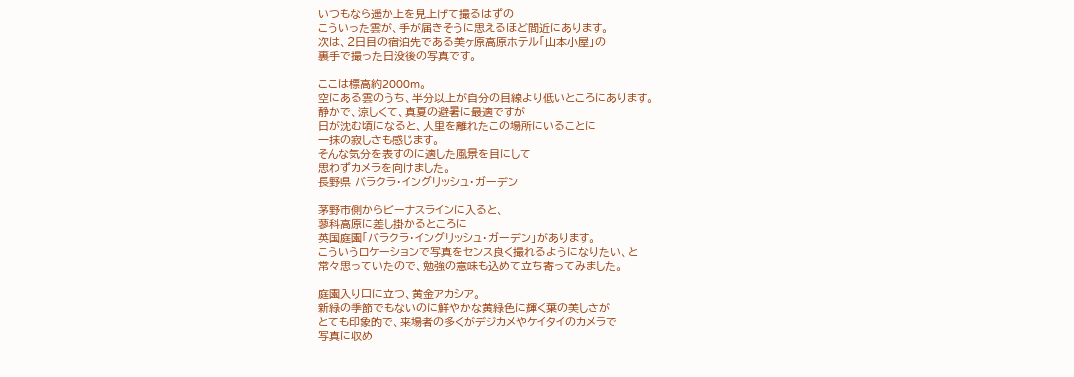いつもなら遥か上を見上げて撮るはずの
こういった雲が、手が届きそうに思えるほど間近にあります。
次は、2日目の宿泊先である美ヶ原高原ホテル「山本小屋」の
裏手で撮った日没後の写真です。

ここは標高約2000m。
空にある雲のうち、半分以上が自分の目線より低いところにあります。
静かで、涼しくて、真夏の避暑に最適ですが
日が沈む頃になると、人里を離れたこの場所にいることに
一抹の寂しさも感じます。
そんな気分を表すのに適した風景を目にして
思わずカメラを向けました。
長野県 バラクラ・イングリッシュ・ガーデン

茅野市側からビーナスラインに入ると、
蓼科高原に差し掛かるところに
英国庭園「バラクラ・イングリッシュ・ガーデン」があります。
こういうロケーションで写真をセンス良く撮れるようになりたい、と
常々思っていたので、勉強の意味も込めて立ち寄ってみました。

庭園入り口に立つ、黄金アカシア。
新緑の季節でもないのに鮮やかな黄緑色に輝く葉の美しさが
とても印象的で、来場者の多くがデジカメやケイタイのカメラで
写真に収め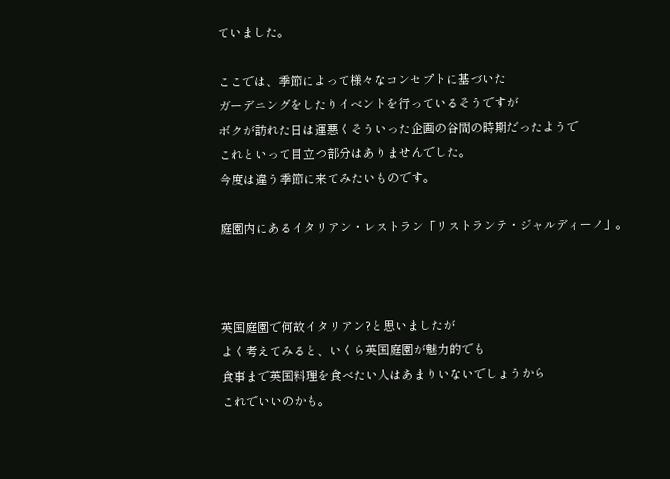ていました。

ここでは、季節によって様々なコンセプトに基づいた
ガーデニングをしたりイベントを行っているそうですが
ボクが訪れた日は運悪くそういった企画の谷間の時期だったようで
これといって目立つ部分はありませんでした。
今度は違う季節に来てみたいものです。

庭園内にあるイタリアン・レストラン「リストランテ・ジャルディーノ」。



英国庭園で何故イタリアン?と思いましたが
よく考えてみると、いくら英国庭園が魅力的でも
食事まで英国料理を食べたい人はあまりいないでしょうから
これでいいのかも。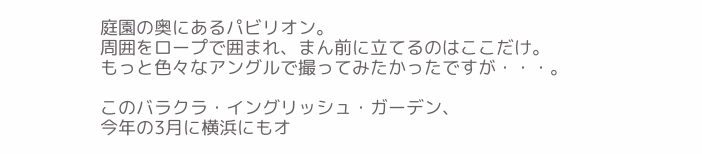庭園の奥にあるパビリオン。
周囲をロープで囲まれ、まん前に立てるのはここだけ。
もっと色々なアングルで撮ってみたかったですが・・・。

このバラクラ・イングリッシュ・ガーデン、
今年の3月に横浜にもオ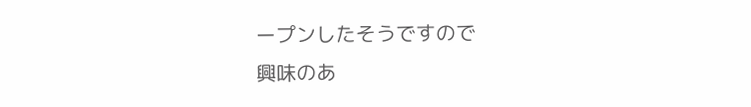ープンしたそうですので
興味のあ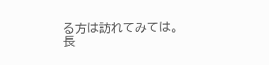る方は訪れてみては。
長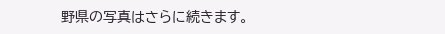野県の写真はさらに続きます。